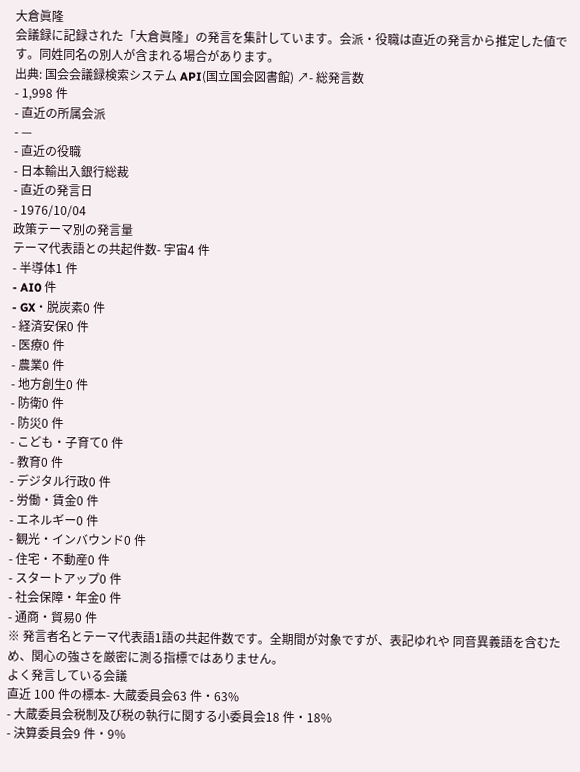大倉眞隆
会議録に記録された「大倉眞隆」の発言を集計しています。会派・役職は直近の発言から推定した値です。同姓同名の別人が含まれる場合があります。
出典: 国会会議録検索システム API(国立国会図書館) ↗- 総発言数
- 1,998 件
- 直近の所属会派
- —
- 直近の役職
- 日本輸出入銀行総裁
- 直近の発言日
- 1976/10/04
政策テーマ別の発言量
テーマ代表語との共起件数- 宇宙4 件
- 半導体1 件
- AI0 件
- GX・脱炭素0 件
- 経済安保0 件
- 医療0 件
- 農業0 件
- 地方創生0 件
- 防衛0 件
- 防災0 件
- こども・子育て0 件
- 教育0 件
- デジタル行政0 件
- 労働・賃金0 件
- エネルギー0 件
- 観光・インバウンド0 件
- 住宅・不動産0 件
- スタートアップ0 件
- 社会保障・年金0 件
- 通商・貿易0 件
※ 発言者名とテーマ代表語1語の共起件数です。全期間が対象ですが、表記ゆれや 同音異義語を含むため、関心の強さを厳密に測る指標ではありません。
よく発言している会議
直近 100 件の標本- 大蔵委員会63 件・63%
- 大蔵委員会税制及び税の執行に関する小委員会18 件・18%
- 決算委員会9 件・9%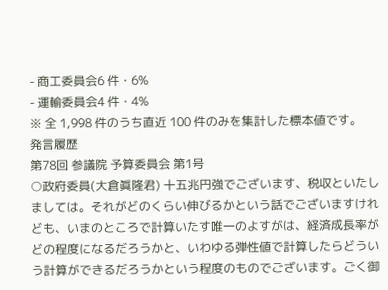- 商工委員会6 件・6%
- 運輸委員会4 件・4%
※ 全 1,998 件のうち直近 100 件のみを集計した標本値です。
発言履歴
第78回 参議院 予算委員会 第1号
○政府委員(大倉眞隆君) 十五兆円強でございます、税収といたしましては。それがどのくらい伸びるかという話でございますけれども、いまのところで計算いたす唯一のよすがは、経済成長率がどの程度になるだろうかと、いわゆる弾性値で計算したらどういう計算ができるだろうかという程度のものでございます。ごく御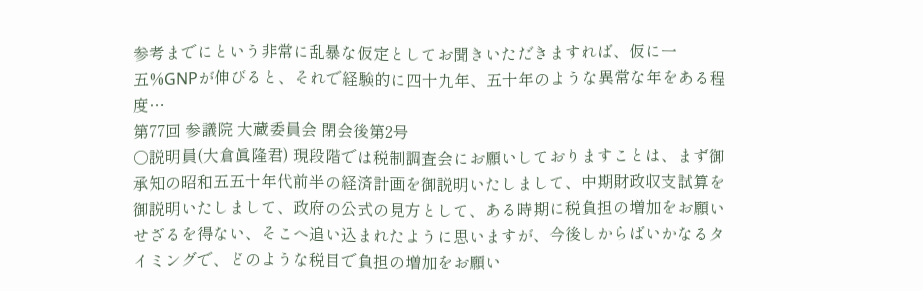参考までにという非常に乱暴な仮定としてお聞きいただきますれば、仮に一五%GNPが伸びると、それで経験的に四十九年、五十年のような異常な年をある程度…
第77回 参議院 大蔵委員会 閉会後第2号
○説明員(大倉眞隆君) 現段階では税制調査会にお願いしておりますことは、まず御承知の昭和五五十年代前半の経済計画を御説明いたしまして、中期財政収支試算を御説明いたしまして、政府の公式の見方として、ある時期に税負担の増加をお願いせざるを得ない、そこへ追い込まれたように思いますが、今後しからばいかなるタイミングで、どのような税目で負担の増加をお願い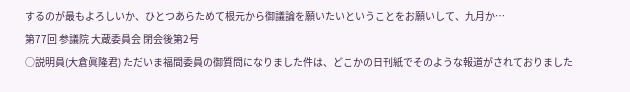するのが最もよろしいか、ひとつあらためて根元から御議論を願いたいということをお願いして、九月か…
第77回 参議院 大蔵委員会 閉会後第2号
○説明員(大倉眞隆君) ただいま福間委員の御質問になりました件は、どこかの日刊紙でそのような報道がされておりました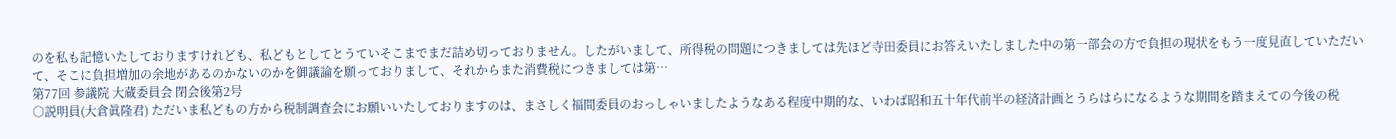のを私も記憶いたしておりますけれども、私どもとしてとうていそこまでまだ詰め切っておりません。したがいまして、所得税の問題につきましては先ほど寺田委員にお答えいたしました中の第一部会の方で負担の現状をもう一度見直していただいて、そこに負担増加の余地があるのかないのかを御議論を願っておりまして、それからまた消費税につきましては第…
第77回 参議院 大蔵委員会 閉会後第2号
○説明員(大倉眞隆君) ただいま私どもの方から税制調査会にお願いいたしておりますのは、まさしく福間委員のおっしゃいましたようなある程度中期的な、いわば昭和五十年代前半の経済計画とうらはらになるような期間を踏まえての今後の税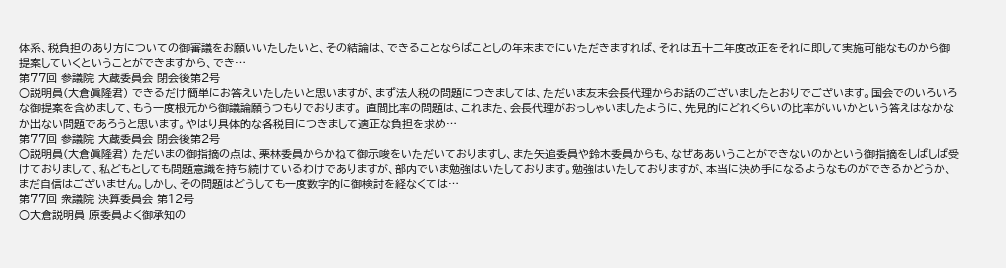体系、税負担のあり方についての御審議をお願いいたしたいと、その結論は、できることならばことしの年末までにいただきますれば、それは五十二年度改正をそれに即して実施可能なものから御提案していくということができますから、でき…
第77回 参議院 大蔵委員会 閉会後第2号
○説明員(大倉眞隆君) できるだけ簡単にお答えいたしたいと思いますが、まず法人税の問題につきましては、ただいま友末会長代理からお話のございましたとおりでございます。国会でのいろいろな御提案を含めまして、もう一度根元から御議論願うつもりでおります。 直間比率の問題は、これまた、会長代理がおっしゃいましたように、先見的にどれくらいの比率がいいかという答えはなかなか出ない問題であろうと思います。やはり具体的な各税目につきまして適正な負担を求め…
第77回 参議院 大蔵委員会 閉会後第2号
○説明員(大倉眞隆君) ただいまの御指摘の点は、栗林委員からかねて御示唆をいただいておりますし、また矢追委員や鈴木委員からも、なぜああいうことができないのかという御指摘をしばしば受けておりまして、私どもとしても問題意識を持ち続けているわけでありますが、部内でいま勉強はいたしております。勉強はいたしておりますが、本当に決め手になるようなものができるかどうか、まだ自信はございません。しかし、その問題はどうしても一度数字的に御検討を経なくては…
第77回 衆議院 決算委員会 第12号
○大倉説明員 原委員よく御承知の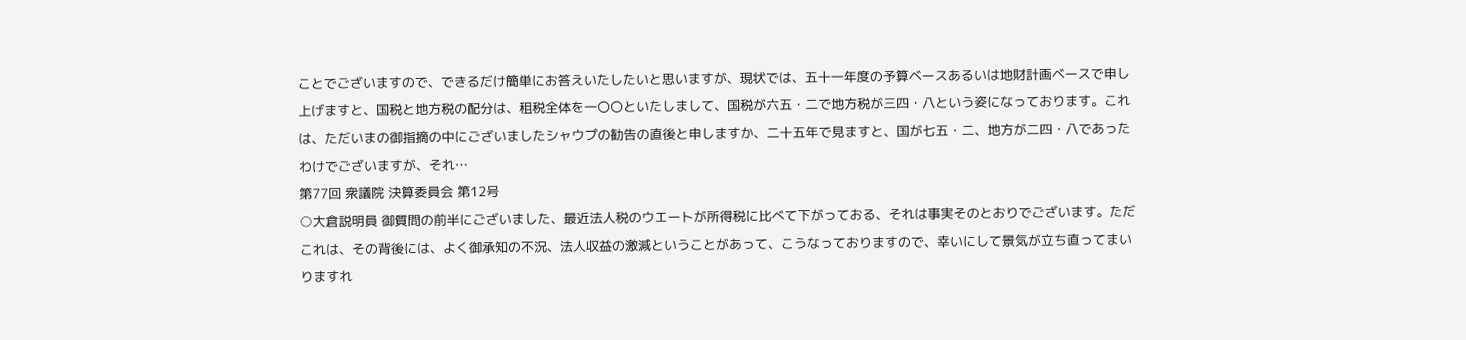ことでございますので、できるだけ簡単にお答えいたしたいと思いますが、現状では、五十一年度の予算ベースあるいは地財計画ベースで申し上げますと、国税と地方税の配分は、租税全体を一〇〇といたしまして、国税が六五・二で地方税が三四・八という姿になっております。これは、ただいまの御指摘の中にございましたシャウプの勧告の直後と申しますか、二十五年で見ますと、国が七五・二、地方が二四・八であったわけでございますが、それ…
第77回 衆議院 決算委員会 第12号
○大倉説明員 御質問の前半にございました、最近法人税のウエートが所得税に比べて下がっておる、それは事実そのとおりでございます。ただこれは、その背後には、よく御承知の不況、法人収益の激減ということがあって、こうなっておりますので、幸いにして景気が立ち直ってまいりますれ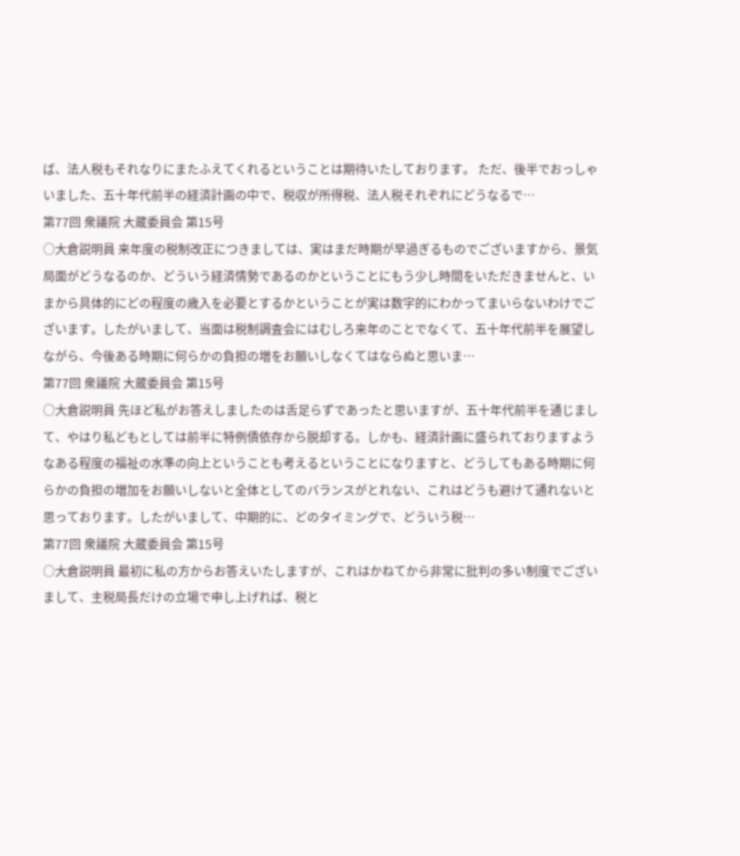ば、法人税もそれなりにまたふえてくれるということは期待いたしております。 ただ、後半でおっしゃいました、五十年代前半の経済計画の中で、税収が所得税、法人税それぞれにどうなるで…
第77回 衆議院 大蔵委員会 第15号
○大倉説明員 来年度の税制改正につきましては、実はまだ時期が早過ぎるものでございますから、景気局面がどうなるのか、どういう経済情勢であるのかということにもう少し時間をいただきませんと、いまから具体的にどの程度の歳入を必要とするかということが実は数字的にわかってまいらないわけでございます。したがいまして、当面は税制調査会にはむしろ来年のことでなくて、五十年代前半を展望しながら、今後ある時期に何らかの負担の増をお願いしなくてはならぬと思いま…
第77回 衆議院 大蔵委員会 第15号
○大倉説明員 先ほど私がお答えしましたのは舌足らずであったと思いますが、五十年代前半を通じまして、やはり私どもとしては前半に特例債依存から脱却する。しかも、経済計画に盛られておりますようなある程度の福祉の水準の向上ということも考えるということになりますと、どうしてもある時期に何らかの負担の増加をお願いしないと全体としてのバランスがとれない、これはどうも避けて通れないと思っております。したがいまして、中期的に、どのタイミングで、どういう税…
第77回 衆議院 大蔵委員会 第15号
○大倉説明員 最初に私の方からお答えいたしますが、これはかねてから非常に批判の多い制度でございまして、主税局長だけの立場で申し上げれば、税と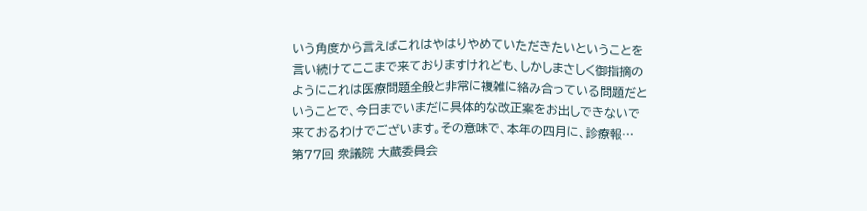いう角度から言えばこれはやはりやめていただきたいということを言い続けてここまで来ておりますけれども、しかしまさしく御指摘のようにこれは医療問題全般と非常に複雑に絡み合っている問題だということで、今日までいまだに具体的な改正案をお出しできないで来ておるわけでございます。その意味で、本年の四月に、診療報…
第77回 衆議院 大蔵委員会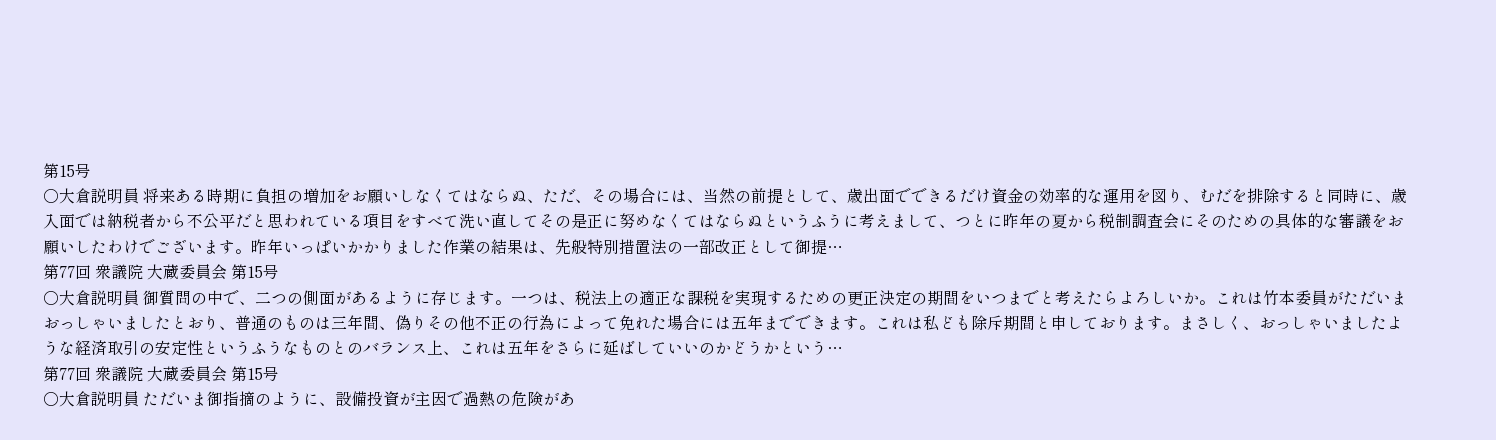第15号
○大倉説明員 将来ある時期に負担の増加をお願いしなくてはならぬ、ただ、その場合には、当然の前提として、歳出面でできるだけ資金の効率的な運用を図り、むだを排除すると同時に、歳入面では納税者から不公平だと思われている項目をすべて洗い直してその是正に努めなくてはならぬというふうに考えまして、つとに昨年の夏から税制調査会にそのための具体的な審議をお願いしたわけでございます。昨年いっぱいかかりました作業の結果は、先般特別措置法の一部改正として御提…
第77回 衆議院 大蔵委員会 第15号
○大倉説明員 御質問の中で、二つの側面があるように存じます。一つは、税法上の適正な課税を実現するための更正決定の期間をいつまでと考えたらよろしいか。これは竹本委員がただいまおっしゃいましたとおり、普通のものは三年間、偽りその他不正の行為によって免れた場合には五年までできます。これは私ども除斥期間と申しております。まさしく、おっしゃいましたような経済取引の安定性というふうなものとのバランス上、これは五年をさらに延ばしていいのかどうかという…
第77回 衆議院 大蔵委員会 第15号
○大倉説明員 ただいま御指摘のように、設備投資が主因で過熱の危険があ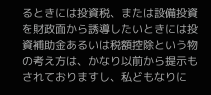るときには投資税、または設備投資を財政面から誘導したいときには投資補助金あるいは税額控除という物の考え方は、かなり以前から提示もされておりますし、私どもなりに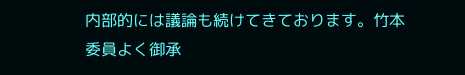内部的には議論も続けてきております。竹本委員よく御承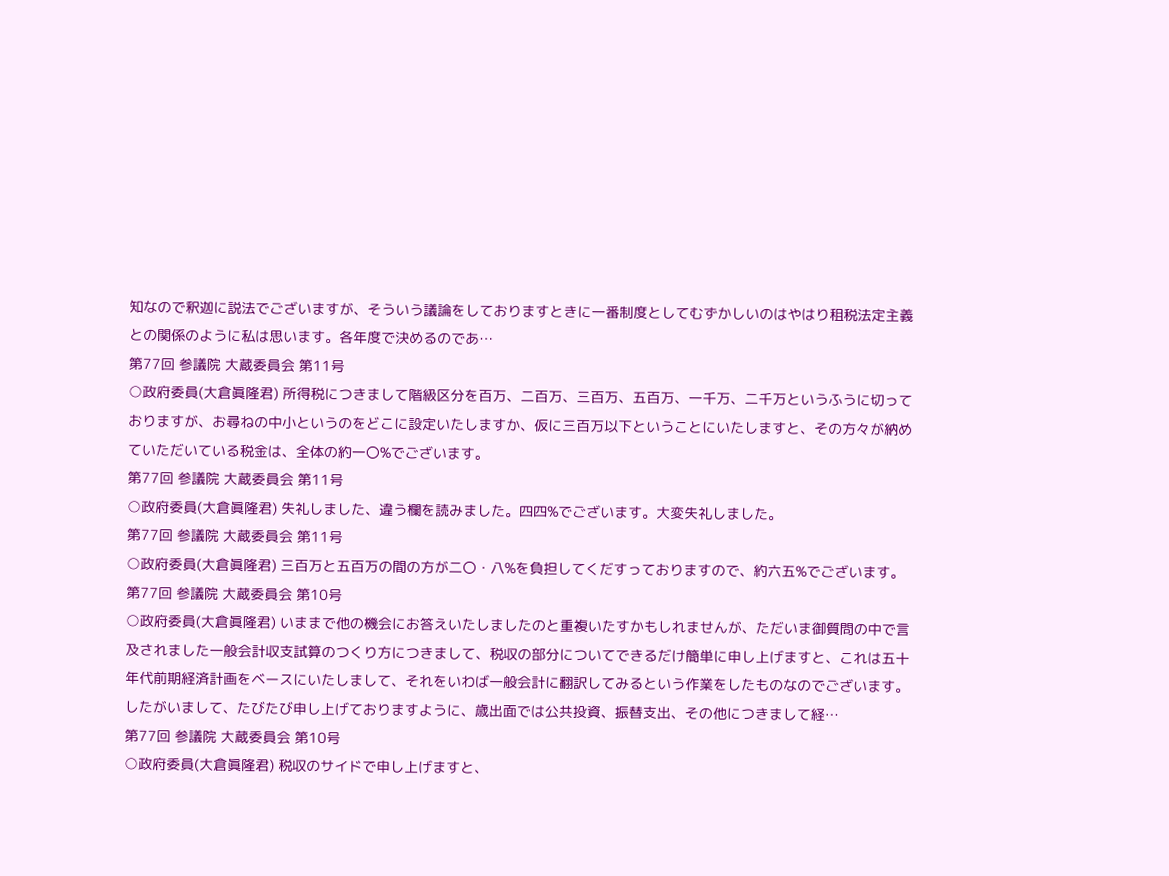知なので釈迦に説法でございますが、そういう議論をしておりますときに一番制度としてむずかしいのはやはり租税法定主義との関係のように私は思います。各年度で決めるのであ…
第77回 参議院 大蔵委員会 第11号
○政府委員(大倉眞隆君) 所得税につきまして階級区分を百万、二百万、三百万、五百万、一千万、二千万というふうに切っておりますが、お尋ねの中小というのをどこに設定いたしますか、仮に三百万以下ということにいたしますと、その方々が納めていただいている税金は、全体の約一〇%でございます。
第77回 参議院 大蔵委員会 第11号
○政府委員(大倉眞隆君) 失礼しました、違う欄を読みました。四四%でございます。大変失礼しました。
第77回 参議院 大蔵委員会 第11号
○政府委員(大倉眞隆君) 三百万と五百万の間の方が二〇・八%を負担してくだすっておりますので、約六五%でございます。
第77回 参議院 大蔵委員会 第10号
○政府委員(大倉眞隆君) いままで他の機会にお答えいたしましたのと重複いたすかもしれませんが、ただいま御質問の中で言及されました一般会計収支試算のつくり方につきまして、税収の部分についてできるだけ簡単に申し上げますと、これは五十年代前期経済計画をベースにいたしまして、それをいわば一般会計に翻訳してみるという作業をしたものなのでございます。したがいまして、たびたび申し上げておりますように、歳出面では公共投資、振替支出、その他につきまして経…
第77回 参議院 大蔵委員会 第10号
○政府委員(大倉眞隆君) 税収のサイドで申し上げますと、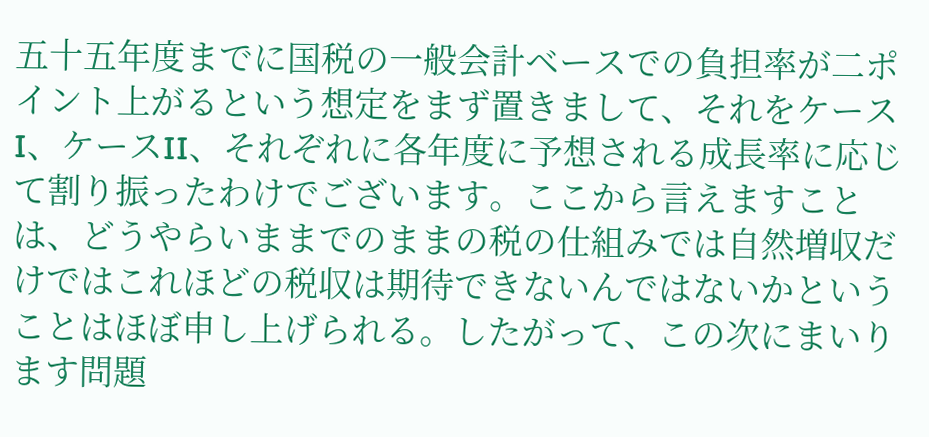五十五年度までに国税の一般会計ベースでの負担率が二ポイント上がるという想定をまず置きまして、それをケースI、ケースII、それぞれに各年度に予想される成長率に応じて割り振ったわけでございます。ここから言えますことは、どうやらいままでのままの税の仕組みでは自然増収だけではこれほどの税収は期待できないんではないかということはほぼ申し上げられる。したがって、この次にまいります問題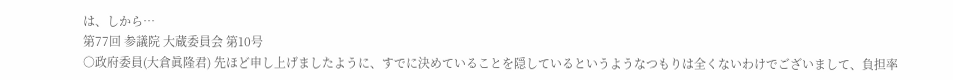は、しから…
第77回 参議院 大蔵委員会 第10号
○政府委員(大倉眞隆君) 先ほど申し上げましたように、すでに決めていることを隠しているというようなつもりは全くないわけでございまして、負担率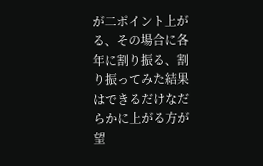が二ポイント上がる、その場合に各年に割り振る、割り振ってみた結果はできるだけなだらかに上がる方が望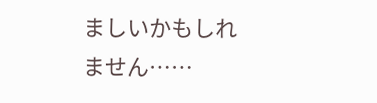ましいかもしれません……